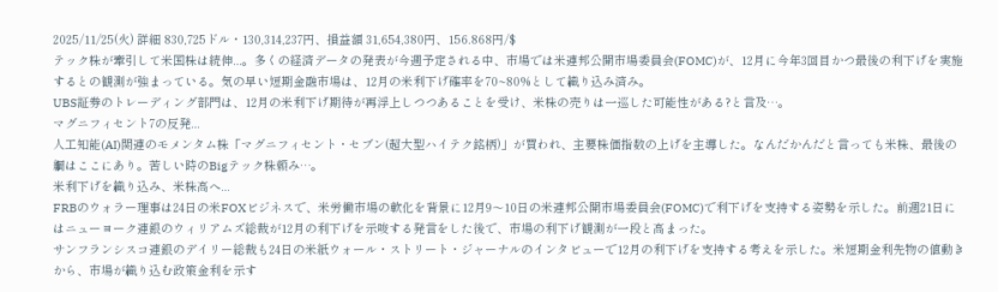2025/11/25(火) 詳細 830,725ドル・130,314,237円、損益額 31,654,380円、156.868円/$
テック株が牽引して米国株は続伸...。多くの経済データの発表が今週予定される中、市場では米連邦公開市場委員会(FOMC)が、12月に今年3回目かつ最後の利下げを実施するとの観測が強まっている。気の早い短期金融市場は、12月の米利下げ確率を70~80%として織り込み済み。
UBS証券のトレーディング部門は、12月の米利下げ期待が再浮上しつつあることを受け、米株の売りは一巡した可能性がある?と言及…。
マグニフィセント7の反発...
人工知能(AI)関連のモメンタム株「マグニフィセント・セブン(超大型ハイテク銘柄)」が買われ、主要株価指数の上げを主導した。なんだかんだと言っても米株、最後の綱はここにあり。苦しい時のBigテック株頼み…。
米利下げを織り込み、米株高へ...
FRBのウォラー理事は24日の米FOXビジネスで、米労働市場の軟化を背景に12月9〜10日の米連邦公開市場委員会(FOMC)で利下げを支持する姿勢を示した。前週21日にはニューヨーク連銀のウィリアムズ総裁が12月の利下げを示唆する発言をした後で、市場の利下げ観測が一段と高まった。
サンフランシスコ連銀のデイリー総裁も24日の米紙ウォール・ストリート・ジャーナルのインタビューで12月の利下げを支持する考えを示した。米短期金利先物の値動きから、市場が織り込む政策金利を示す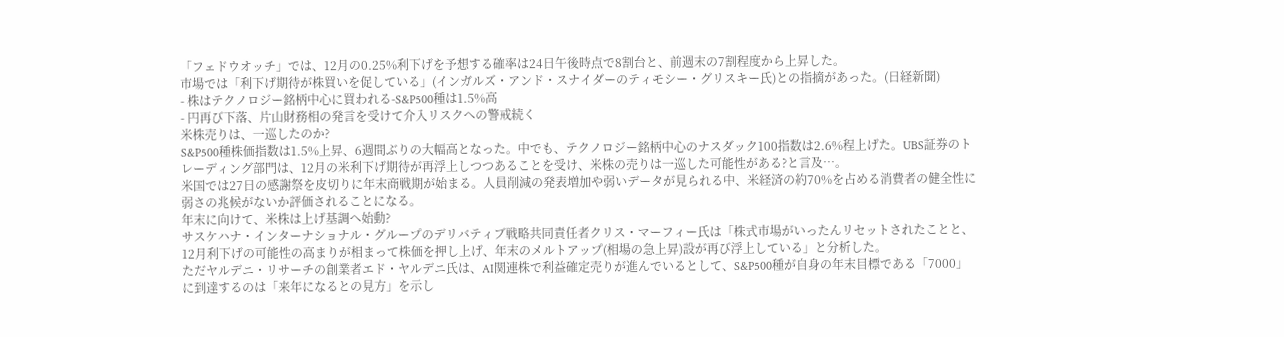「フェドウオッチ」では、12月の0.25%利下げを予想する確率は24日午後時点で8割台と、前週末の7割程度から上昇した。
市場では「利下げ期待が株買いを促している」(インガルズ・アンド・スナイダーのティモシー・グリスキー氏)との指摘があった。(日経新聞)
- 株はテクノロジー銘柄中心に買われる-S&P500種は1.5%高
- 円再び下落、片山財務相の発言を受けて介入リスクへの警戒続く
米株売りは、一巡したのか?
S&P500種株価指数は1.5%上昇、6週間ぶりの大幅高となった。中でも、テクノロジー銘柄中心のナスダック100指数は2.6%程上げた。UBS証券のトレーディング部門は、12月の米利下げ期待が再浮上しつつあることを受け、米株の売りは一巡した可能性がある?と言及…。
米国では27日の感謝祭を皮切りに年末商戦期が始まる。人員削減の発表増加や弱いデータが見られる中、米経済の約70%を占める消費者の健全性に弱さの兆候がないか評価されることになる。
年末に向けて、米株は上げ基調へ始動?
サスケハナ・インターナショナル・グループのデリバティブ戦略共同責任者クリス・マーフィー氏は「株式市場がいったんリセットされたことと、12月利下げの可能性の高まりが相まって株価を押し上げ、年末のメルトアップ(相場の急上昇)設が再び浮上している」と分析した。
ただヤルデニ・リサーチの創業者エド・ヤルデニ氏は、AI関連株で利益確定売りが進んでいるとして、S&P500種が自身の年末目標である「7000」に到達するのは「来年になるとの見方」を示し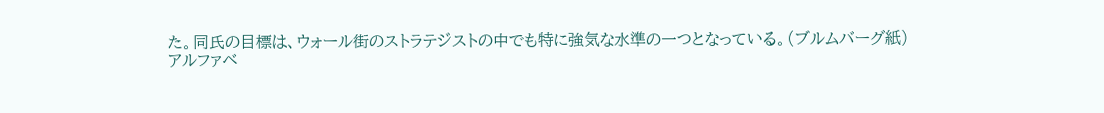た。同氏の目標は、ウォール街のストラテジストの中でも特に強気な水準の一つとなっている。(ブルムバーグ紙)
アルファベ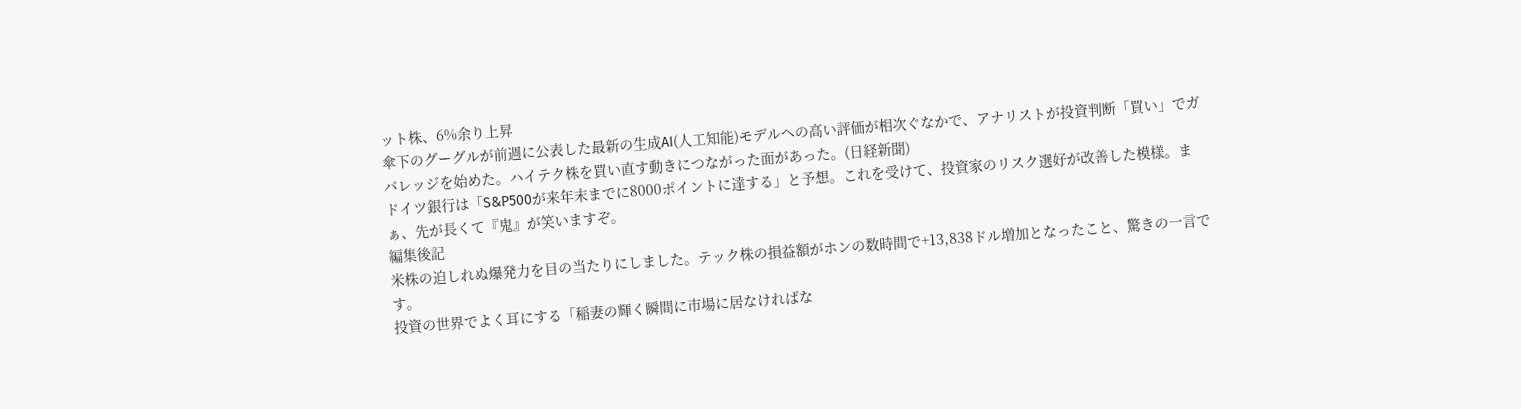ット株、6%余り上昇
傘下のグーグルが前週に公表した最新の生成AI(人工知能)モデルへの高い評価が相次ぐなかで、アナリストが投資判断「買い」でガバレッジを始めた。ハイテク株を買い直す動きにつながった面があった。(日経新聞)
ドイツ銀行は「S&P500が来年末までに8000ポイントに達する」と予想。これを受けて、投資家のリスク選好が改善した模様。まぁ、先が長くて『鬼』が笑いますぞ。
編集後記
米株の迫しれぬ爆発力を目の当たりにしました。テック株の損益額がホンの数時間で+13,838ドル増加となったこと、驚きの一言です。
投資の世界でよく耳にする「稲妻の輝く瞬間に市場に居なければな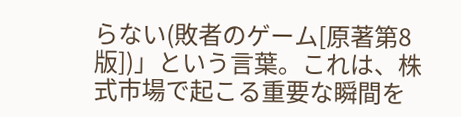らない(敗者のゲーム[原著第8版])」という言葉。これは、株式市場で起こる重要な瞬間を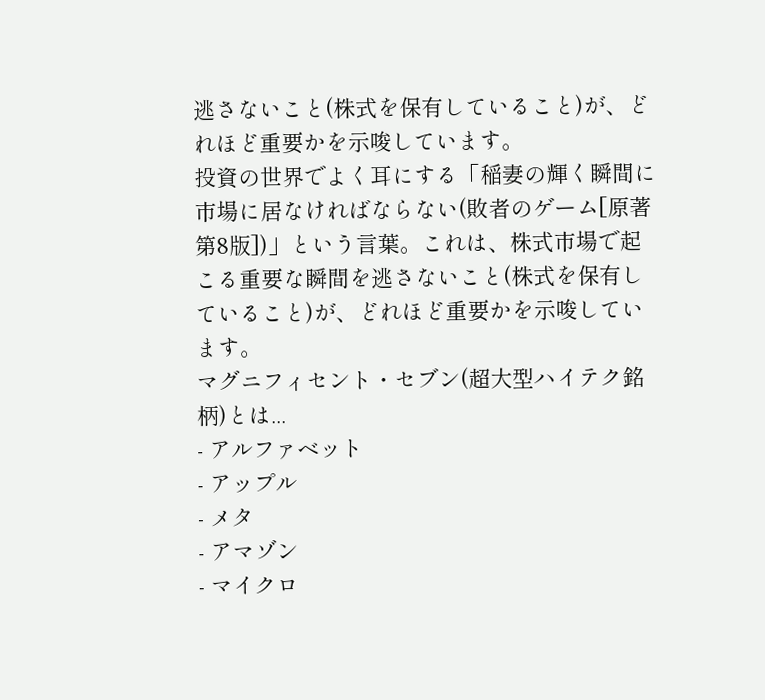逃さないこと(株式を保有していること)が、どれほど重要かを示唆しています。
投資の世界でよく耳にする「稲妻の輝く瞬間に市場に居なければならない(敗者のゲーム[原著第8版])」という言葉。これは、株式市場で起こる重要な瞬間を逃さないこと(株式を保有していること)が、どれほど重要かを示唆しています。
マグニフィセント・セブン(超大型ハイテク銘柄)とは...
- アルファベット
- アップル
- メタ
- アマゾン
- マイクロ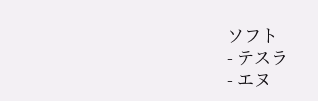ソフト
- テスラ
- エヌ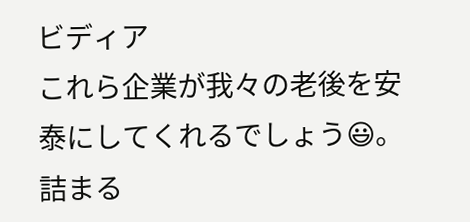ビディア
これら企業が我々の老後を安泰にしてくれるでしょう😃。
詰まる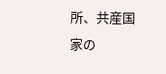所、共産国家の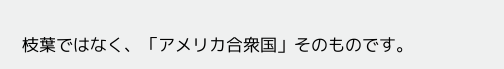枝葉ではなく、「アメリカ合衆国」そのものです。